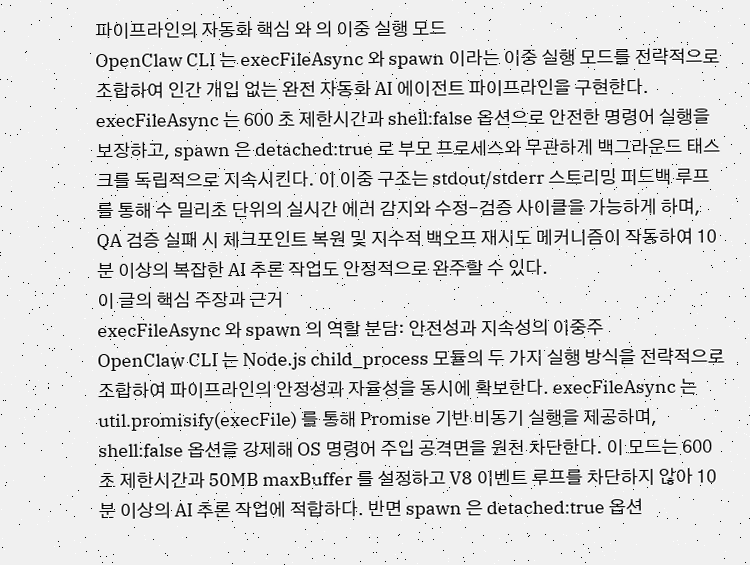파이프라인의 자동화 핵심 와 의 이중 실행 모드
OpenClaw CLI 는 execFileAsync 와 spawn 이라는 이중 실행 모드를 전략적으로 조합하여 인간 개입 없는 완전 자동화 AI 에이전트 파이프라인을 구현한다. execFileAsync 는 600 초 제한시간과 shell:false 옵션으로 안전한 명령어 실행을 보장하고, spawn 은 detached:true 로 부모 프로세스와 무관하게 백그라운드 태스크를 독립적으로 지속시킨다. 이 이중 구조는 stdout/stderr 스트리밍 피드백 루프를 통해 수 밀리초 단위의 실시간 에러 감지와 수정-검증 사이클을 가능하게 하며, QA 검증 실패 시 체크포인트 복원 및 지수적 백오프 재시도 메커니즘이 작동하여 10 분 이상의 복잡한 AI 추론 작업도 안정적으로 완주할 수 있다.
이 글의 핵심 주장과 근거
execFileAsync 와 spawn 의 역할 분담: 안전성과 지속성의 이중주
OpenClaw CLI 는 Node.js child_process 모듈의 두 가지 실행 방식을 전략적으로 조합하여 파이프라인의 안정성과 자율성을 동시에 확보한다. execFileAsync 는 util.promisify(execFile) 를 통해 Promise 기반 비동기 실행을 제공하며, shell:false 옵션을 강제해 OS 명령어 주입 공격면을 원천 차단한다. 이 모드는 600 초 제한시간과 50MB maxBuffer 를 설정하고 V8 이벤트 루프를 차단하지 않아 10 분 이상의 AI 추론 작업에 적합하다. 반면 spawn 은 detached:true 옵션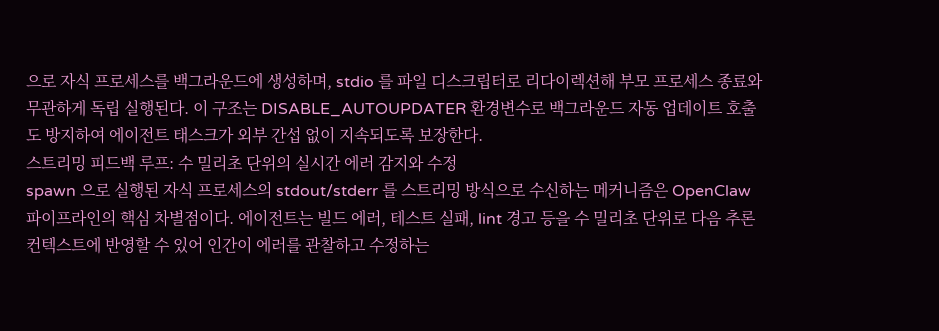으로 자식 프로세스를 백그라운드에 생성하며, stdio 를 파일 디스크립터로 리다이렉션해 부모 프로세스 종료와 무관하게 독립 실행된다. 이 구조는 DISABLE_AUTOUPDATER 환경변수로 백그라운드 자동 업데이트 호출도 방지하여 에이전트 태스크가 외부 간섭 없이 지속되도록 보장한다.
스트리밍 피드백 루프: 수 밀리초 단위의 실시간 에러 감지와 수정
spawn 으로 실행된 자식 프로세스의 stdout/stderr 를 스트리밍 방식으로 수신하는 메커니즘은 OpenClaw 파이프라인의 핵심 차별점이다. 에이전트는 빌드 에러, 테스트 실패, lint 경고 등을 수 밀리초 단위로 다음 추론 컨텍스트에 반영할 수 있어 인간이 에러를 관찰하고 수정하는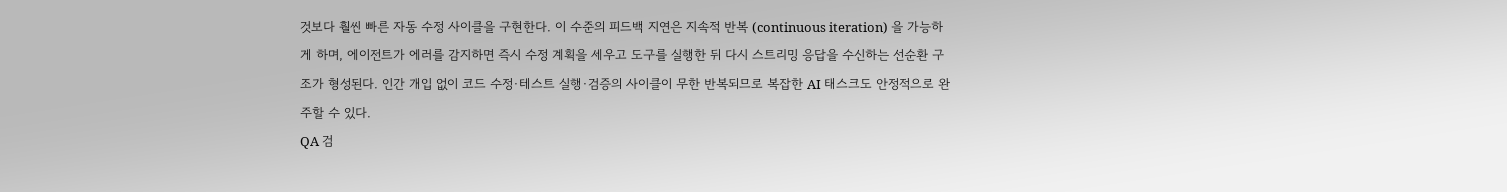것보다 훨씬 빠른 자동 수정 사이클을 구현한다. 이 수준의 피드백 지연은 지속적 반복 (continuous iteration) 을 가능하게 하며, 에이전트가 에러를 감지하면 즉시 수정 계획을 세우고 도구를 실행한 뒤 다시 스트리밍 응답을 수신하는 선순환 구조가 형성된다. 인간 개입 없이 코드 수정·테스트 실행·검증의 사이클이 무한 반복되므로 복잡한 AI 태스크도 안정적으로 완주할 수 있다.
QA 검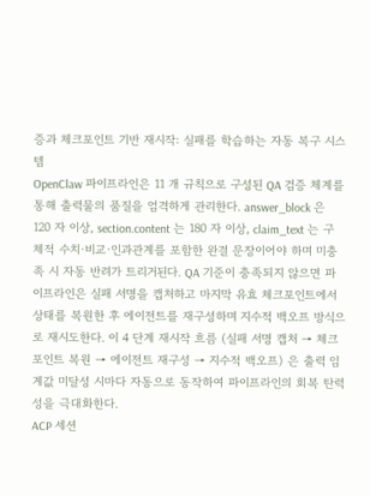증과 체크포인트 기반 재시작: 실패를 학습하는 자동 복구 시스템
OpenClaw 파이프라인은 11 개 규칙으로 구성된 QA 검증 체계를 통해 출력물의 품질을 엄격하게 관리한다. answer_block 은 120 자 이상, section.content 는 180 자 이상, claim_text 는 구체적 수치·비교·인과관계를 포함한 완결 문장이어야 하며 미충족 시 자동 반려가 트리거된다. QA 기준이 충족되지 않으면 파이프라인은 실패 서명을 캡처하고 마지막 유효 체크포인트에서 상태를 복원한 후 에이전트를 재구성하며 지수적 백오프 방식으로 재시도한다. 이 4 단계 재시작 흐름 (실패 서명 캡처 → 체크포인트 복원 → 에이전트 재구성 → 지수적 백오프) 은 출력 임계값 미달성 시마다 자동으로 동작하여 파이프라인의 회복 탄력성을 극대화한다.
ACP 세션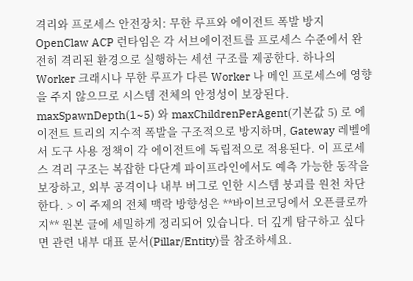격리와 프로세스 안전장치: 무한 루프와 에이전트 폭발 방지
OpenClaw ACP 런타임은 각 서브에이전트를 프로세스 수준에서 완전히 격리된 환경으로 실행하는 세션 구조를 제공한다. 하나의 Worker 크래시나 무한 루프가 다른 Worker 나 메인 프로세스에 영향을 주지 않으므로 시스템 전체의 안정성이 보장된다. maxSpawnDepth(1~5) 와 maxChildrenPerAgent(기본값 5) 로 에이전트 트리의 지수적 폭발을 구조적으로 방지하며, Gateway 레벨에서 도구 사용 정책이 각 에이전트에 독립적으로 적용된다. 이 프로세스 격리 구조는 복잡한 다단계 파이프라인에서도 예측 가능한 동작을 보장하고, 외부 공격이나 내부 버그로 인한 시스템 붕괴를 원천 차단한다. > 이 주제의 전체 맥락 방향성은 **바이브코딩에서 오픈클로까지** 원본 글에 세밀하게 정리되어 있습니다. 더 깊게 탐구하고 싶다면 관련 내부 대표 문서(Pillar/Entity)를 참조하세요.